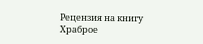Рецензия на книгу
Храброе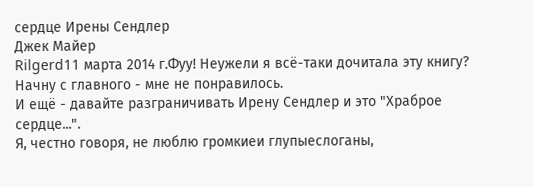сердце Ирены Сендлер
Джек Майер
Rilgerd11 марта 2014 г.Фуу! Неужели я всё-таки дочитала эту книгу?
Начну с главного - мне не понравилось.
И ещё - давайте разграничивать Ирену Сендлер и это "Храброе сердце...".
Я, честно говоря, не люблю громкиеи глупыеслоганы,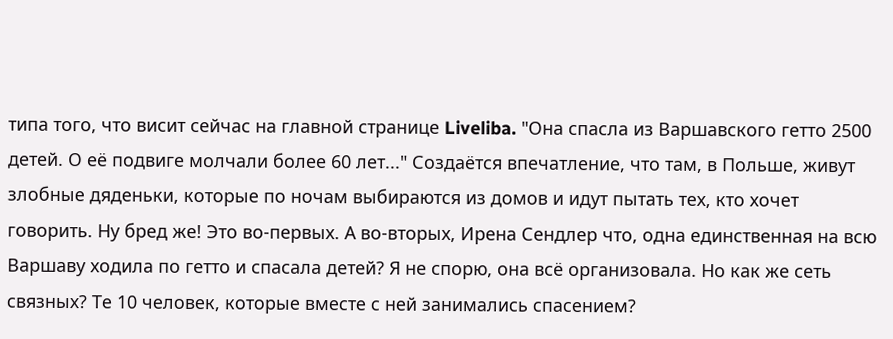типа того, что висит сейчас на главной странице Liveliba. "Она спасла из Варшавского гетто 2500 детей. О её подвиге молчали более 60 лет..." Создаётся впечатление, что там, в Польше, живут злобные дяденьки, которые по ночам выбираются из домов и идут пытать тех, кто хочет говорить. Ну бред же! Это во-первых. А во-вторых, Ирена Сендлер что, одна единственная на всю Варшаву ходила по гетто и спасала детей? Я не спорю, она всё организовала. Но как же сеть связных? Те 10 человек, которые вместе с ней занимались спасением?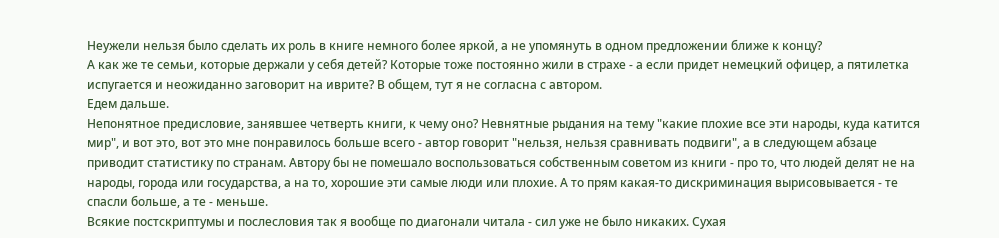Неужели нельзя было сделать их роль в книге немного более яркой, а не упомянуть в одном предложении ближе к концу?
А как же те семьи, которые держали у себя детей? Которые тоже постоянно жили в страхе - а если придет немецкий офицер, а пятилетка испугается и неожиданно заговорит на иврите? В общем, тут я не согласна с автором.
Едем дальше.
Непонятное предисловие, занявшее четверть книги, к чему оно? Невнятные рыдания на тему "какие плохие все эти народы, куда катится мир", и вот это, вот это мне понравилось больше всего - автор говорит "нельзя, нельзя сравнивать подвиги", а в следующем абзаце приводит статистику по странам. Автору бы не помешало воспользоваться собственным советом из книги - про то, что людей делят не на народы, города или государства, а на то, хорошие эти самые люди или плохие. А то прям какая-то дискриминация вырисовывается - те спасли больше, а те - меньше.
Всякие постскриптумы и послесловия так я вообще по диагонали читала - сил уже не было никаких. Сухая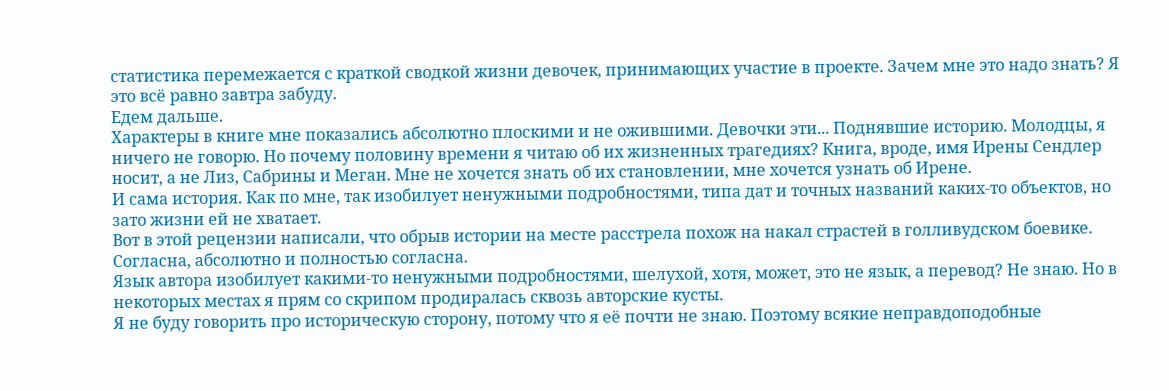статистика перемежается с краткой сводкой жизни девочек, принимающих участие в проекте. Зачем мне это надо знать? Я это всё равно завтра забуду.
Едем дальше.
Характеры в книге мне показались абсолютно плоскими и не ожившими. Девочки эти... Поднявшие историю. Молодцы, я ничего не говорю. Но почему половину времени я читаю об их жизненных трагедиях? Книга, вроде, имя Ирены Сендлер носит, а не Лиз, Сабрины и Меган. Мне не хочется знать об их становлении, мне хочется узнать об Ирене.
И сама история. Как по мне, так изобилует ненужными подробностями, типа дат и точных названий каких-то объектов, но зато жизни ей не хватает.
Вот в этой рецензии написали, что обрыв истории на месте расстрела похож на накал страстей в голливудском боевике. Согласна, абсолютно и полностью согласна.
Язык автора изобилует какими-то ненужными подробностями, шелухой, хотя, может, это не язык, а перевод? Не знаю. Но в некоторых местах я прям со скрипом продиралась сквозь авторские кусты.
Я не буду говорить про историческую сторону, потому что я её почти не знаю. Поэтому всякие неправдоподобные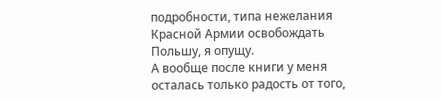подробности, типа нежелания Красной Армии освобождать Польшу, я опущу.
А вообще после книги у меня осталась только радость от того,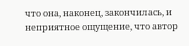что она, наконец, закончилась, и неприятное ощущение, что автор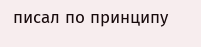писал по принципу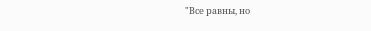"Все равны, но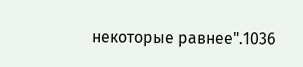некоторые равнее".1036